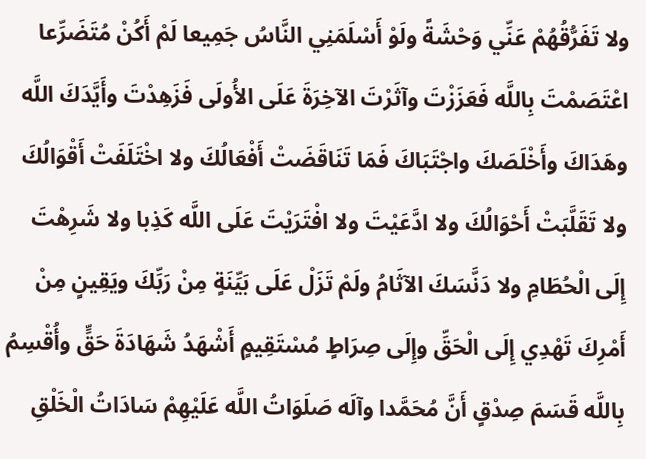ولا تَفَرُّقُهُمْ عَنِّي وَحْشَةً ولَوْ أَسْلَمَنِي النَّاسُ جَمِيعا لَمْ أَكُنْ مُتَضَرِّعا اعْتَصَمْتَ بِاللَّه فَعَزَزْتَ وآثَرْتَ الآخِرَةَ عَلَى الأُولَى فَزَهِدْتَ وأَيَّدَكَ اللَّه وهَدَاكَ وأَخْلَصَكَ واجْتَبَاكَ فَمَا تَنَاقَضَتْ أَفْعَالُكَ ولا اخْتَلَفَتْ أَقْوَالُكَ ولا تَقَلَّبَتْ أَحْوَالُكَ ولا ادَّعَيْتَ ولا افْتَرَيْتَ عَلَى اللَّه كَذِبا ولا شَرِهْتَ إِلَى الْحُطَامِ ولا دَنَّسَكَ الآثَامُ ولَمْ تَزَلْ عَلَى بَيِّنَةٍ مِنْ رَبِّكَ ويَقِينٍ مِنْ أَمْرِكَ تَهْدِي إِلَى الْحَقِّ وإِلَى صِرَاطٍ مُسْتَقِيمٍ أَشْهَدُ شَهَادَةَ حَقٍّ وأُقْسِمُ بِاللَّه قَسَمَ صِدْقٍ أَنَّ مُحَمَّدا وآلَه صَلَوَاتُ اللَّه عَلَيْهِمْ سَادَاتُ الْخَلْقِ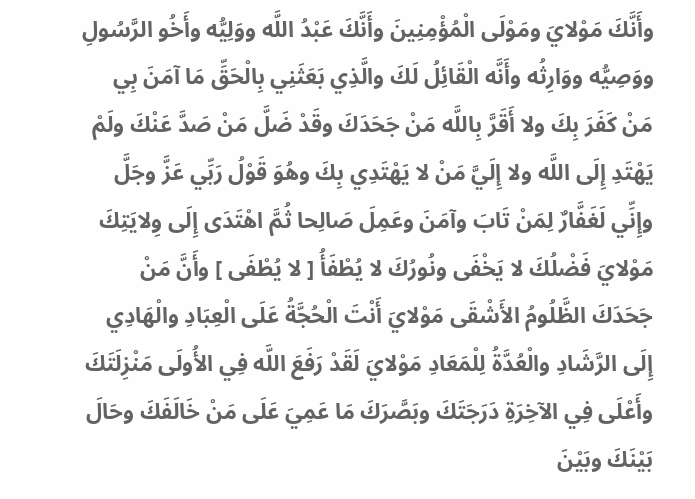وأَنَّكَ مَوْلايَ ومَوْلَى الْمُؤْمِنِينَ وأَنَّكَ عَبْدُ اللَّه ووَلِيُّه وأَخُو الرَّسُولِ ووَصِيُّه ووَارِثُه وأَنَّه الْقَائِلُ لَكَ والَّذِي بَعَثَنِي بِالْحَقِّ مَا آمَنَ بِي مَنْ كَفَرَ بِكَ ولا أَقَرَّ بِاللَّه مَنْ جَحَدَكَ وقَدْ ضَلَّ مَنْ صَدَّ عَنْكَ ولَمْ يَهْتَدِ إِلَى اللَّه ولا إِلَيَّ مَنْ لا يَهْتَدِي بِكَ وهُوَ قَوْلُ رَبِّي عَزَّ وجَلَّ وإِنِّي لَغَفَّارٌ لِمَنْ تَابَ وآمَنَ وعَمِلَ صَالِحا ثُمَّ اهْتَدَى إِلَى وِلايَتِكَ مَوْلايَ فَضْلُكَ لا يَخْفَى ونُورُكَ لا يُطْفَأُ [ لا يُطْفَى ] وأَنَّ مَنْ جَحَدَكَ الظَّلُومُ الأَشْقَى مَوْلايَ أَنْتَ الْحُجَّةُ عَلَى الْعِبَادِ والْهَادِي إِلَى الرَّشَادِ والْعُدَّةُ لِلْمَعَادِ مَوْلايَ لَقَدْ رَفَعَ اللَّه فِي الأُولَى مَنْزِلَتَكَ وأَعْلَى فِي الآخِرَةِ دَرَجَتَكَ وبَصَّرَكَ مَا عَمِيَ عَلَى مَنْ خَالَفَكَ وحَالَ بَيْنَكَ وبَيْنَ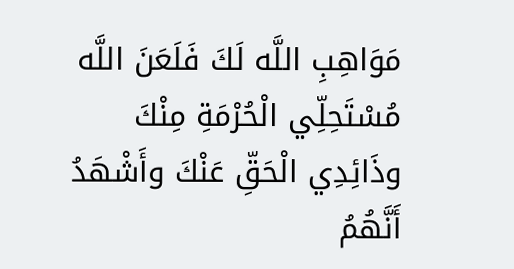مَوَاهِبِ اللَّه لَكَ فَلَعَنَ اللَّه مُسْتَحِلِّي الْحُرْمَةِ مِنْكَ وذَائِدِي الْحَقِّ عَنْكَ وأَشْهَدُ أَنَّهُمُ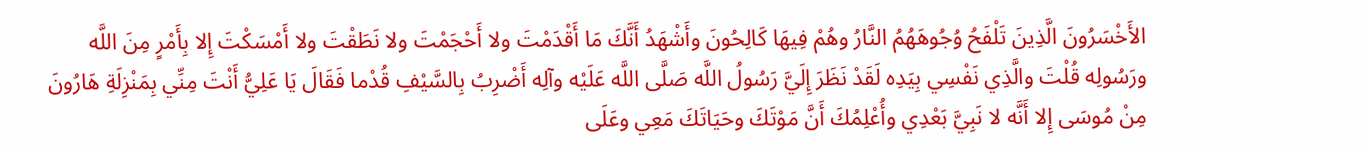الأَخْسَرُونَ الَّذِينَ تَلْفَحُ وُجُوهَهُمُ النَّارُ وهُمْ فِيهَا كَالِحُونَ وأَشْهَدُ أَنَّكَ مَا أَقْدَمْتَ ولا أَحْجَمْتَ ولا نَطَقْتَ ولا أَمْسَكْتَ إِلا بِأَمْرٍ مِنَ اللَّه ورَسُولِه قُلْتَ والَّذِي نَفْسِي بِيَدِه لَقَدْ نَظَرَ إِلَيَّ رَسُولُ اللَّه صَلَّى اللَّه عَلَيْه وآلِه أَضْرِبُ بِالسَّيْفِ قُدْما فَقَالَ يَا عَلِيُّ أَنْتَ مِنِّي بِمَنْزِلَةِ هَارُونَ مِنْ مُوسَى إِلا أَنَّه لا نَبِيَّ بَعْدِي وأُعْلِمُكَ أَنَّ مَوْتَكَ وحَيَاتَكَ مَعِي وعَلَى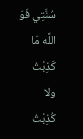سُنَّتِي فَوَ اللَّه مَا كَذِبْتُ ولا كُذِبْتُ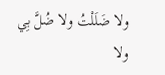ولا ضَلَلْتُ ولا ضُلَّ بِي ولا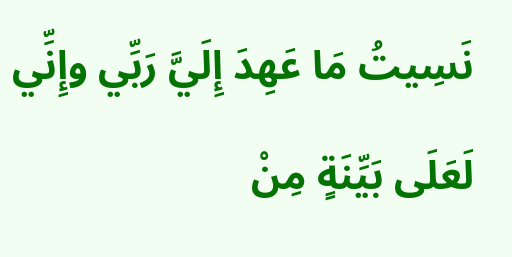نَسِيتُ مَا عَهِدَ إِلَيَّ رَبِّي وإِنِّي لَعَلَى بَيِّنَةٍ مِنْ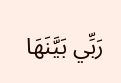رَبِّي بَيَّنَهَا